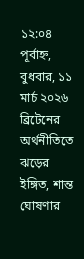১২:০৪ পূর্বাহ্ন, বুধবার, ১১ মার্চ ২০২৬
ব্রিটেনের অর্থনীতিতে ঝড়ের ইঙ্গিত, শান্ত ঘোষণার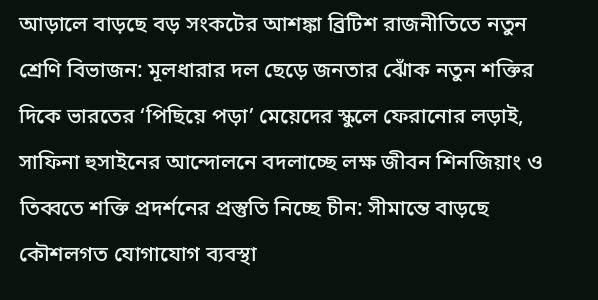আড়ালে বাড়ছে বড় সংকটের আশঙ্কা ব্রিটিশ রাজনীতিতে নতুন শ্রেণি বিভাজন: মূলধারার দল ছেড়ে জনতার ঝোঁক নতুন শক্তির দিকে ভারতের ‘পিছিয়ে পড়া’ মেয়েদের স্কুলে ফেরানোর লড়াই, সাফিনা হুসাইনের আন্দোলনে বদলাচ্ছে লক্ষ জীবন শিনজিয়াং ও তিব্বতে শক্তি প্রদর্শনের প্রস্তুতি নিচ্ছে চীন: সীমান্তে বাড়ছে কৌশলগত যোগাযোগ ব্যবস্থা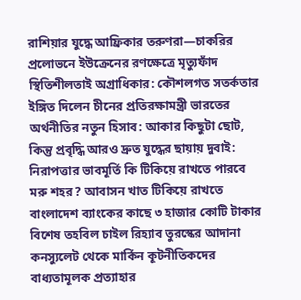রাশিয়ার যুদ্ধে আফ্রিকার তরুণরা—চাকরির প্রলোভনে ইউক্রেনের রণক্ষেত্রে মৃত্যুফাঁদ স্থিতিশীলতাই অগ্রাধিকার: কৌশলগত সতর্কতার ইঙ্গিত দিলেন চীনের প্রতিরক্ষামন্ত্রী ভারতের অর্থনীতির নতুন হিসাব: আকার কিছুটা ছোট, কিন্তু প্রবৃদ্ধি আরও দ্রুত যুদ্ধের ছায়ায় দুবাই: নিরাপত্তার ভাবমূর্তি কি টিকিয়ে রাখতে পারবে মরু শহর? আবাসন খাত টিকিয়ে রাখতে বাংলাদেশ ব্যাংকের কাছে ৩ হাজার কোটি টাকার বিশেষ তহবিল চাইল রিহ্যাব তুরস্কের আদানা কনস্যুলেট থেকে মার্কিন কূটনীতিকদের বাধ্যতামূলক প্রত্যাহার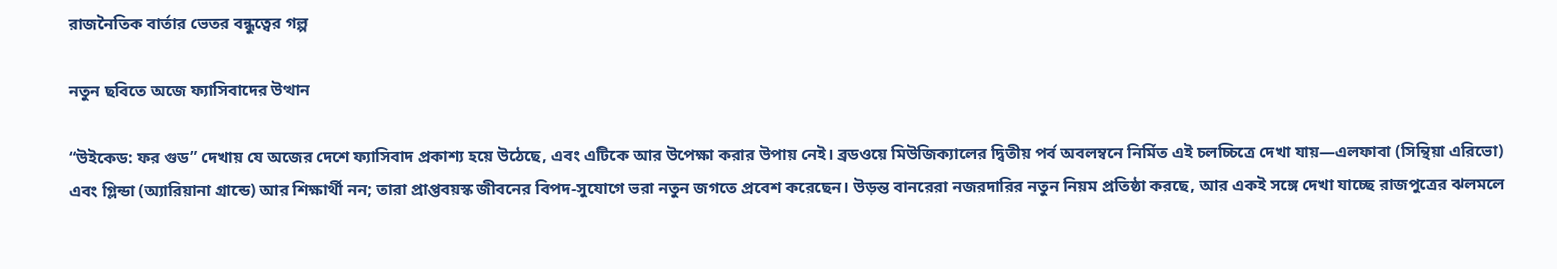রাজনৈতিক বার্তার ভেতর বন্ধুত্বের গল্প

নতুন ছবিতে অজে ফ্যাসিবাদের উত্থান

“উইকেড: ফর গুড” দেখায় যে অজের দেশে ফ্যাসিবাদ প্রকাশ্য হয়ে উঠেছে, এবং এটিকে আর উপেক্ষা করার উপায় নেই। ব্রডওয়ে মিউজিক্যালের দ্বিতীয় পর্ব অবলম্বনে নির্মিত এই চলচ্চিত্রে দেখা যায়—এলফাবা (সিন্থিয়া এরিভো) এবং গ্লিন্ডা (অ্যারিয়ানা গ্রান্ডে) আর শিক্ষার্থী নন; তারা প্রাপ্তবয়স্ক জীবনের বিপদ-সুযোগে ভরা নতুন জগতে প্রবেশ করেছেন। উড়ন্ত বানরেরা নজরদারির নতুন নিয়ম প্রতিষ্ঠা করছে, আর একই সঙ্গে দেখা যাচ্ছে রাজপুত্রের ঝলমলে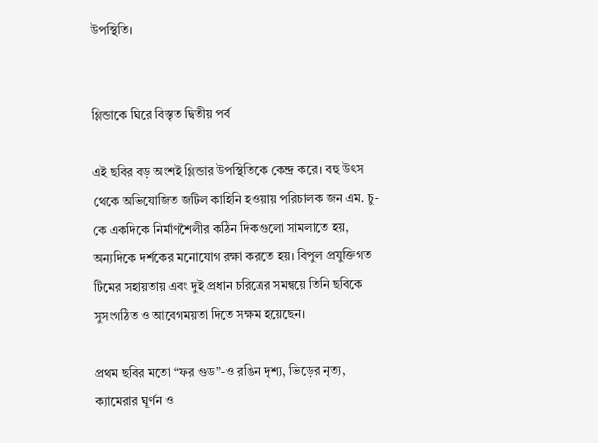উপস্থিতি।


গ্লিন্ডাকে ঘিরে বিস্তৃত দ্বিতীয় পর্ব

এই ছবির বড় অংশই গ্লিন্ডার উপস্থিতিকে কেন্দ্র করে। বহু উৎস থেকে অভিযোজিত জটিল কাহিনি হওয়ায় পরিচালক জন এম. চু-কে একদিকে নির্মাণশৈলীর কঠিন দিকগুলো সামলাতে হয়, অন্যদিকে দর্শকের মনোযোগ রক্ষা করতে হয়। বিপুল প্রযুক্তিগত টিমের সহায়তায় এবং দুই প্রধান চরিত্রের সমন্বয়ে তিনি ছবিকে সুসংগঠিত ও আবেগময়তা দিতে সক্ষম হয়েছেন।

প্রথম ছবির মতো “ফর গুড”-ও রঙিন দৃশ্য, ভিড়ের নৃত্য, ক্যামেরার ঘূর্ণন ও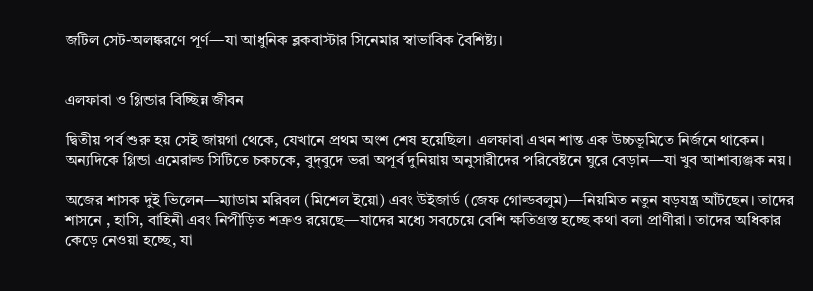জটিল সেট-অলঙ্করণে পূর্ণ—যা আধুনিক ব্লকবাস্টার সিনেমার স্বাভাবিক বৈশিষ্ট্য।


এলফাবা ও গ্লিন্ডার বিচ্ছিন্ন জীবন

দ্বিতীয় পর্ব শুরু হয় সেই জায়গা থেকে, যেখানে প্রথম অংশ শেষ হয়েছিল। এলফাবা এখন শান্ত এক উচ্চভূমিতে নির্জনে থাকেন। অন্যদিকে গ্লিন্ডা এমেরাল্ড সিটিতে চকচকে, বুদ্‌বুদে ভরা অপূর্ব দুনিয়ায় অনুসারীদের পরিবেষ্টনে ঘুরে বেড়ান—যা খুব আশাব্যঞ্জক নয়।

অজের শাসক দুই ভিলেন—ম্যাডাম মরিবল (মিশেল ইয়ো) এবং উইজার্ড (জেফ গোল্ডবলুম)—নিয়মিত নতুন ষড়যন্ত্র আঁটছেন। তাদের শাসনে , হাসি, বাহিনী এবং নিপীড়িত শত্রুও রয়েছে—যাদের মধ্যে সবচেয়ে বেশি ক্ষতিগ্রস্ত হচ্ছে কথা বলা প্রাণীরা। তাদের অধিকার কেড়ে নেওয়া হচ্ছে, যা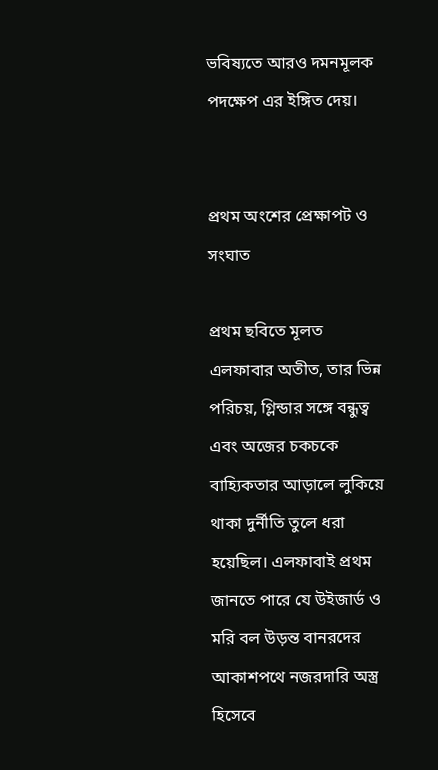ভবিষ্যতে আরও দমনমূলক পদক্ষেপ এর ইঙ্গিত দেয়।


প্রথম অংশের প্রেক্ষাপট ও সংঘাত

প্রথম ছবিতে মূলত এলফাবার অতীত, তার ভিন্ন পরিচয়, গ্লিন্ডার সঙ্গে বন্ধুত্ব এবং অজের চকচকে বাহ্যিকতার আড়ালে লুকিয়ে থাকা দুর্নীতি তুলে ধরা হয়েছিল। এলফাবাই প্রথম জানতে পারে যে উইজার্ড ও মরি বল উড়ন্ত বানরদের আকাশপথে নজরদারি অস্ত্র হিসেবে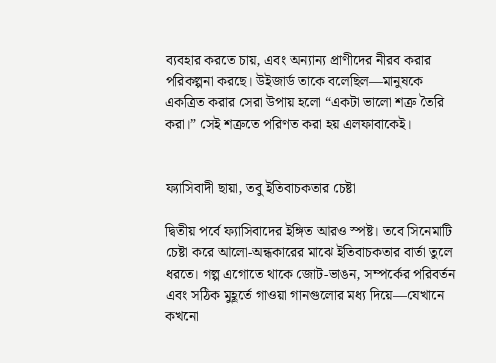ব্যবহার করতে চায়, এবং অন্যান্য প্রাণীদের নীরব করার পরিকল্পনা করছে। উইজার্ড তাকে বলেছিল—মানুষকে একত্রিত করার সেরা উপায় হলো “একটা ভালো শত্রু তৈরি করা।” সেই শত্রুতে পরিণত করা হয় এলফাবাকেই।


ফ্যাসিবাদী ছায়া, তবু ইতিবাচকতার চেষ্টা

দ্বিতীয় পর্বে ফ্যাসিবাদের ইঙ্গিত আরও স্পষ্ট। তবে সিনেমাটি চেষ্টা করে আলো-অন্ধকারের মাঝে ইতিবাচকতার বার্তা তুলে ধরতে। গল্প এগোতে থাকে জোট-ভাঙন, সম্পর্কের পরিবর্তন এবং সঠিক মুহূর্তে গাওয়া গানগুলোর মধ্য দিয়ে—যেখানে কখনো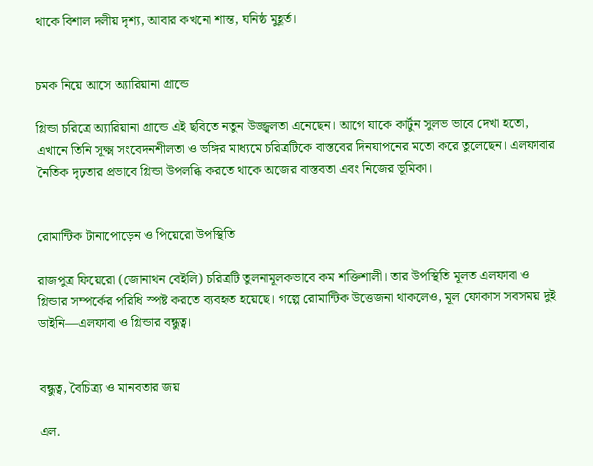থাকে বিশাল দলীয় দৃশ্য, আবার কখনো শান্ত, ঘনিষ্ঠ মুহূর্ত।


চমক নিয়ে আসে অ্যারিয়ানা গ্রান্ডে

গ্লিন্ডা চরিত্রে অ্যারিয়ানা গ্রান্ডে এই ছবিতে নতুন উজ্জ্বলতা এনেছেন। আগে যাকে কার্টুন সুলভ ভাবে দেখা হতো, এখানে তিনি সূক্ষ্ম সংবেদনশীলতা ও ভঙ্গির মাধ্যমে চরিত্রটিকে বাস্তবের দিনযাপনের মতো করে তুলেছেন। এলফাবার নৈতিক দৃঢ়তার প্রভাবে গ্লিন্ডা উপলব্ধি করতে থাকে অজের বাস্তবতা এবং নিজের ভূমিকা।


রোমান্টিক টানাপোড়েন ও পিয়েরো উপস্থিতি

রাজপুত্র ফিয়েরো (জোনাথন বেইলি) চরিত্রটি তুলনামূলকভাবে কম শক্তিশালী। তার উপস্থিতি মূলত এলফাবা ও গ্লিন্ডার সম্পর্কের পরিধি স্পষ্ট করতে ব্যবহৃত হয়েছে। গল্পে রোমান্টিক উত্তেজনা থাকলেও, মূল ফোকাস সবসময় দুই ডাইনি—এলফাবা ও গ্লিন্ডার বন্ধুত্ব।


বন্ধুত্ব, বৈচিত্র্য ও মানবতার জয়

এল.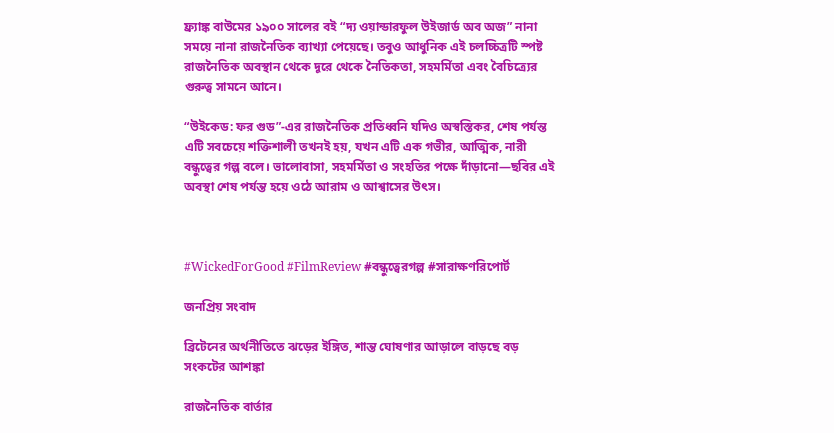ফ্র্যাঙ্ক বাউমের ১৯০০ সালের বই “দ্য ওয়ান্ডারফুল উইজার্ড অব অজ” নানা সময়ে নানা রাজনৈতিক ব্যাখ্যা পেয়েছে। তবুও আধুনিক এই চলচ্চিত্রটি স্পষ্ট রাজনৈতিক অবস্থান থেকে দূরে থেকে নৈতিকতা, সহমর্মিতা এবং বৈচিত্র্যের গুরুত্ব সামনে আনে।

“উইকেড: ফর গুড”-এর রাজনৈতিক প্রতিধ্বনি যদিও অস্বস্তিকর, শেষ পর্যন্ত এটি সবচেয়ে শক্তিশালী তখনই হয়, যখন এটি এক গভীর, আত্মিক, নারী বন্ধুত্বের গল্প বলে। ভালোবাসা, সহমর্মিতা ও সংহতির পক্ষে দাঁড়ানো—ছবির এই অবস্থা শেষ পর্যন্ত হয়ে ওঠে আরাম ও আশ্বাসের উৎস।



#WickedForGood #FilmReview #বন্ধুত্বেরগল্প #সারাক্ষণরিপোর্ট

জনপ্রিয় সংবাদ

ব্রিটেনের অর্থনীতিতে ঝড়ের ইঙ্গিত, শান্ত ঘোষণার আড়ালে বাড়ছে বড় সংকটের আশঙ্কা

রাজনৈতিক বার্তার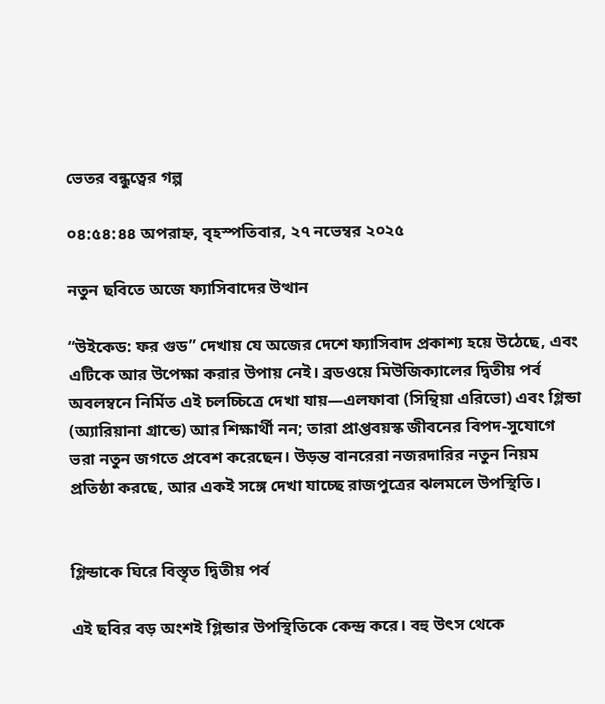ভেতর বন্ধুত্বের গল্প

০৪:৫৪:৪৪ অপরাহ্ন, বৃহস্পতিবার, ২৭ নভেম্বর ২০২৫

নতুন ছবিতে অজে ফ্যাসিবাদের উত্থান

“উইকেড: ফর গুড” দেখায় যে অজের দেশে ফ্যাসিবাদ প্রকাশ্য হয়ে উঠেছে, এবং এটিকে আর উপেক্ষা করার উপায় নেই। ব্রডওয়ে মিউজিক্যালের দ্বিতীয় পর্ব অবলম্বনে নির্মিত এই চলচ্চিত্রে দেখা যায়—এলফাবা (সিন্থিয়া এরিভো) এবং গ্লিন্ডা (অ্যারিয়ানা গ্রান্ডে) আর শিক্ষার্থী নন; তারা প্রাপ্তবয়স্ক জীবনের বিপদ-সুযোগে ভরা নতুন জগতে প্রবেশ করেছেন। উড়ন্ত বানরেরা নজরদারির নতুন নিয়ম প্রতিষ্ঠা করছে, আর একই সঙ্গে দেখা যাচ্ছে রাজপুত্রের ঝলমলে উপস্থিতি।


গ্লিন্ডাকে ঘিরে বিস্তৃত দ্বিতীয় পর্ব

এই ছবির বড় অংশই গ্লিন্ডার উপস্থিতিকে কেন্দ্র করে। বহু উৎস থেকে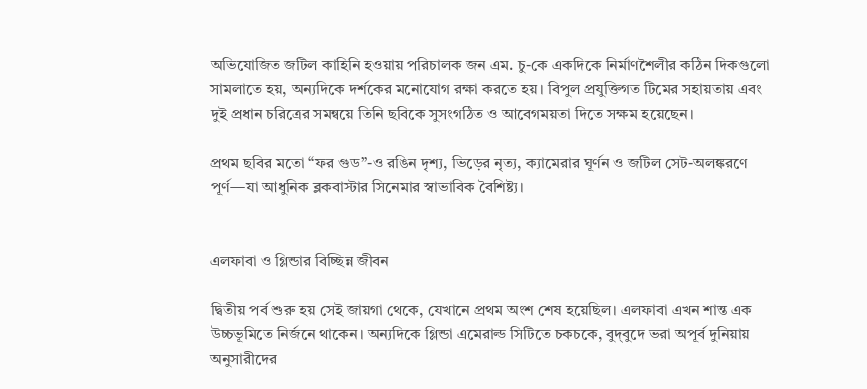অভিযোজিত জটিল কাহিনি হওয়ায় পরিচালক জন এম. চু-কে একদিকে নির্মাণশৈলীর কঠিন দিকগুলো সামলাতে হয়, অন্যদিকে দর্শকের মনোযোগ রক্ষা করতে হয়। বিপুল প্রযুক্তিগত টিমের সহায়তায় এবং দুই প্রধান চরিত্রের সমন্বয়ে তিনি ছবিকে সুসংগঠিত ও আবেগময়তা দিতে সক্ষম হয়েছেন।

প্রথম ছবির মতো “ফর গুড”-ও রঙিন দৃশ্য, ভিড়ের নৃত্য, ক্যামেরার ঘূর্ণন ও জটিল সেট-অলঙ্করণে পূর্ণ—যা আধুনিক ব্লকবাস্টার সিনেমার স্বাভাবিক বৈশিষ্ট্য।


এলফাবা ও গ্লিন্ডার বিচ্ছিন্ন জীবন

দ্বিতীয় পর্ব শুরু হয় সেই জায়গা থেকে, যেখানে প্রথম অংশ শেষ হয়েছিল। এলফাবা এখন শান্ত এক উচ্চভূমিতে নির্জনে থাকেন। অন্যদিকে গ্লিন্ডা এমেরাল্ড সিটিতে চকচকে, বুদ্‌বুদে ভরা অপূর্ব দুনিয়ায় অনুসারীদের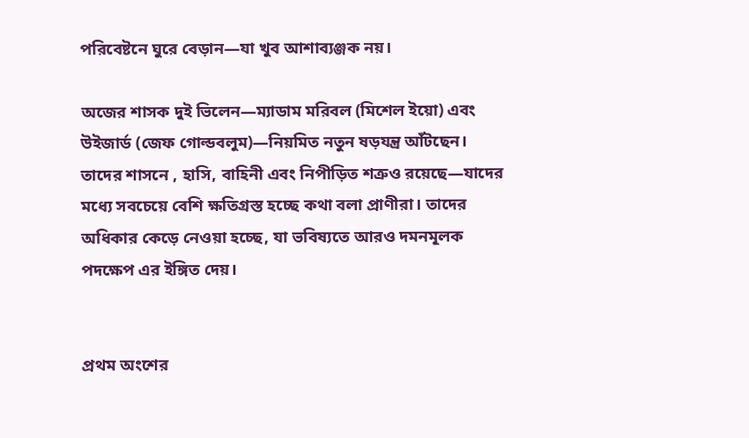পরিবেষ্টনে ঘুরে বেড়ান—যা খুব আশাব্যঞ্জক নয়।

অজের শাসক দুই ভিলেন—ম্যাডাম মরিবল (মিশেল ইয়ো) এবং উইজার্ড (জেফ গোল্ডবলুম)—নিয়মিত নতুন ষড়যন্ত্র আঁটছেন। তাদের শাসনে , হাসি, বাহিনী এবং নিপীড়িত শত্রুও রয়েছে—যাদের মধ্যে সবচেয়ে বেশি ক্ষতিগ্রস্ত হচ্ছে কথা বলা প্রাণীরা। তাদের অধিকার কেড়ে নেওয়া হচ্ছে, যা ভবিষ্যতে আরও দমনমূলক পদক্ষেপ এর ইঙ্গিত দেয়।


প্রথম অংশের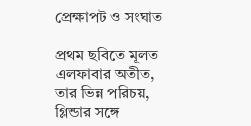প্রেক্ষাপট ও সংঘাত

প্রথম ছবিতে মূলত এলফাবার অতীত, তার ভিন্ন পরিচয়, গ্লিন্ডার সঙ্গে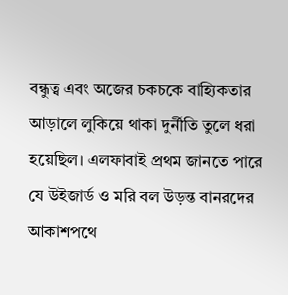বন্ধুত্ব এবং অজের চকচকে বাহ্যিকতার আড়ালে লুকিয়ে থাকা দুর্নীতি তুলে ধরা হয়েছিল। এলফাবাই প্রথম জানতে পারে যে উইজার্ড ও মরি বল উড়ন্ত বানরদের আকাশপথে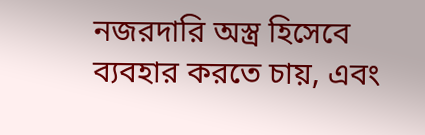নজরদারি অস্ত্র হিসেবে ব্যবহার করতে চায়, এবং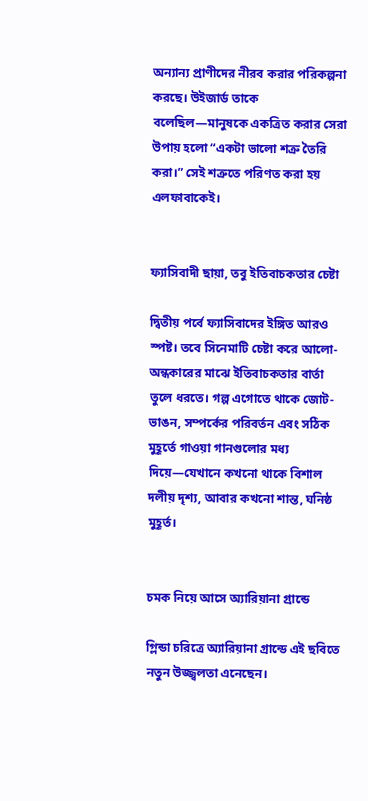অন্যান্য প্রাণীদের নীরব করার পরিকল্পনা করছে। উইজার্ড তাকে বলেছিল—মানুষকে একত্রিত করার সেরা উপায় হলো “একটা ভালো শত্রু তৈরি করা।” সেই শত্রুতে পরিণত করা হয় এলফাবাকেই।


ফ্যাসিবাদী ছায়া, তবু ইতিবাচকতার চেষ্টা

দ্বিতীয় পর্বে ফ্যাসিবাদের ইঙ্গিত আরও স্পষ্ট। তবে সিনেমাটি চেষ্টা করে আলো-অন্ধকারের মাঝে ইতিবাচকতার বার্তা তুলে ধরতে। গল্প এগোতে থাকে জোট-ভাঙন, সম্পর্কের পরিবর্তন এবং সঠিক মুহূর্তে গাওয়া গানগুলোর মধ্য দিয়ে—যেখানে কখনো থাকে বিশাল দলীয় দৃশ্য, আবার কখনো শান্ত, ঘনিষ্ঠ মুহূর্ত।


চমক নিয়ে আসে অ্যারিয়ানা গ্রান্ডে

গ্লিন্ডা চরিত্রে অ্যারিয়ানা গ্রান্ডে এই ছবিতে নতুন উজ্জ্বলতা এনেছেন।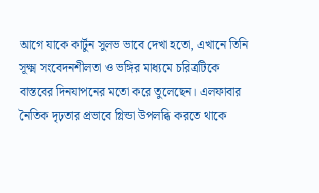আগে যাকে কার্টুন সুলভ ভাবে দেখা হতো, এখানে তিনি সূক্ষ্ম সংবেদনশীলতা ও ভঙ্গির মাধ্যমে চরিত্রটিকে বাস্তবের দিনযাপনের মতো করে তুলেছেন। এলফাবার নৈতিক দৃঢ়তার প্রভাবে গ্লিন্ডা উপলব্ধি করতে থাকে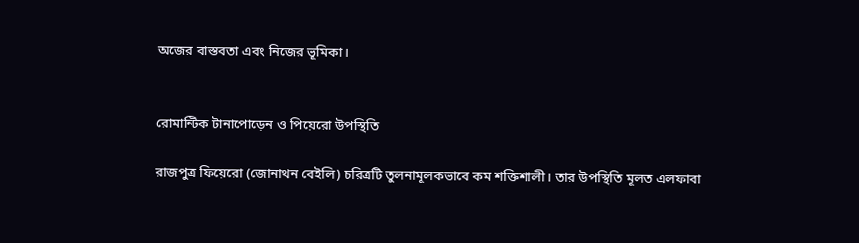অজের বাস্তবতা এবং নিজের ভূমিকা।


রোমান্টিক টানাপোড়েন ও পিয়েরো উপস্থিতি

রাজপুত্র ফিয়েরো (জোনাথন বেইলি) চরিত্রটি তুলনামূলকভাবে কম শক্তিশালী। তার উপস্থিতি মূলত এলফাবা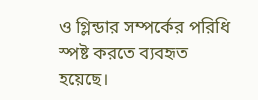ও গ্লিন্ডার সম্পর্কের পরিধি স্পষ্ট করতে ব্যবহৃত হয়েছে।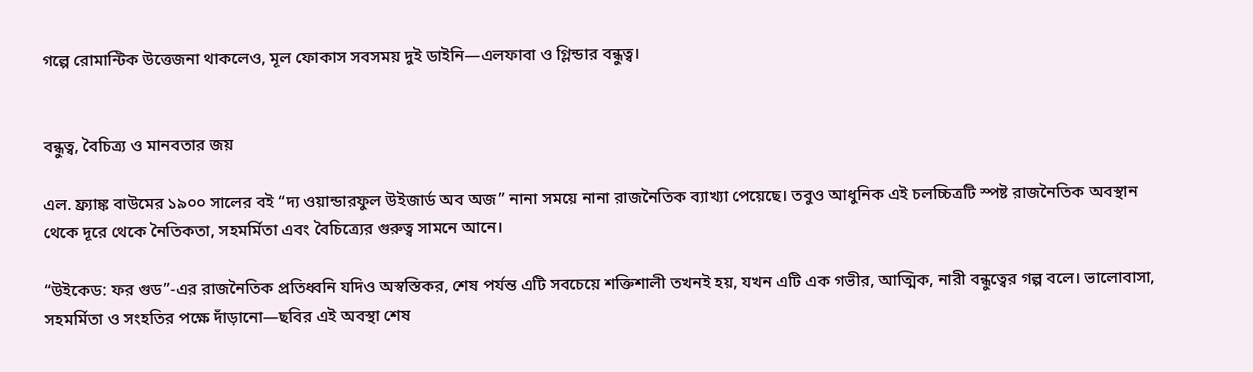গল্পে রোমান্টিক উত্তেজনা থাকলেও, মূল ফোকাস সবসময় দুই ডাইনি—এলফাবা ও গ্লিন্ডার বন্ধুত্ব।


বন্ধুত্ব, বৈচিত্র্য ও মানবতার জয়

এল. ফ্র্যাঙ্ক বাউমের ১৯০০ সালের বই “দ্য ওয়ান্ডারফুল উইজার্ড অব অজ” নানা সময়ে নানা রাজনৈতিক ব্যাখ্যা পেয়েছে। তবুও আধুনিক এই চলচ্চিত্রটি স্পষ্ট রাজনৈতিক অবস্থান থেকে দূরে থেকে নৈতিকতা, সহমর্মিতা এবং বৈচিত্র্যের গুরুত্ব সামনে আনে।

“উইকেড: ফর গুড”-এর রাজনৈতিক প্রতিধ্বনি যদিও অস্বস্তিকর, শেষ পর্যন্ত এটি সবচেয়ে শক্তিশালী তখনই হয়, যখন এটি এক গভীর, আত্মিক, নারী বন্ধুত্বের গল্প বলে। ভালোবাসা, সহমর্মিতা ও সংহতির পক্ষে দাঁড়ানো—ছবির এই অবস্থা শেষ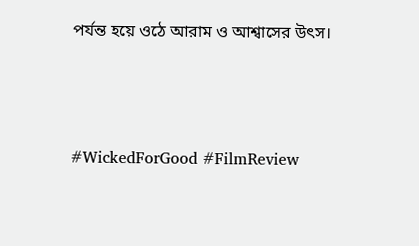পর্যন্ত হয়ে ওঠে আরাম ও আশ্বাসের উৎস।



#WickedForGood #FilmReview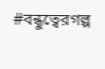#বন্ধুত্বেরগল্প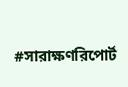#সারাক্ষণরিপোর্ট